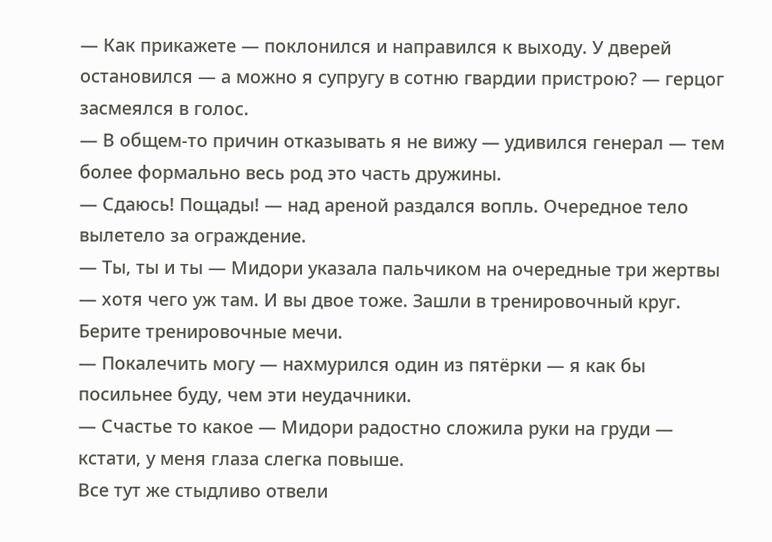— Как прикажете — поклонился и направился к выходу. У дверей остановился — а можно я супругу в сотню гвардии пристрою? — герцог засмеялся в голос.
— В общем-то причин отказывать я не вижу — удивился генерал — тем более формально весь род это часть дружины.
— Сдаюсь! Пощады! — над ареной раздался вопль. Очередное тело вылетело за ограждение.
— Ты, ты и ты — Мидори указала пальчиком на очередные три жертвы — хотя чего уж там. И вы двое тоже. Зашли в тренировочный круг. Берите тренировочные мечи.
— Покалечить могу — нахмурился один из пятёрки — я как бы посильнее буду, чем эти неудачники.
— Счастье то какое — Мидори радостно сложила руки на груди — кстати, у меня глаза слегка повыше.
Все тут же стыдливо отвели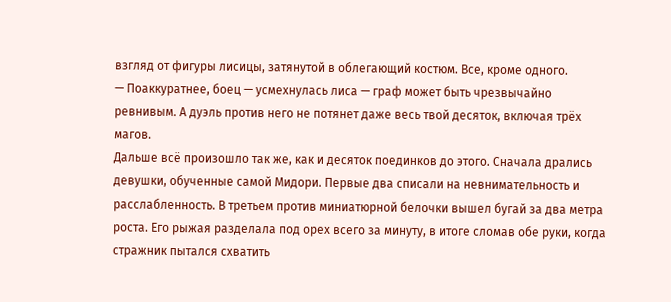взгляд от фигуры лисицы, затянутой в облегающий костюм. Все, кроме одного.
— Поаккуратнее, боец — усмехнулась лиса — граф может быть чрезвычайно ревнивым. А дуэль против него не потянет даже весь твой десяток, включая трёх магов.
Дальше всё произошло так же, как и десяток поединков до этого. Сначала дрались девушки, обученные самой Мидори. Первые два списали на невнимательность и расслабленность. В третьем против миниатюрной белочки вышел бугай за два метра роста. Его рыжая разделала под орех всего за минуту, в итоге сломав обе руки, когда стражник пытался схватить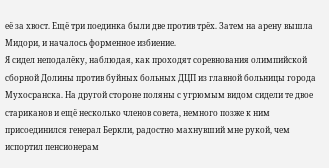её за хвост. Ещё три поединка были две против трёх. Затем на арену вышла Мидори, и началось форменное избиение.
Я сидел неподалёку, наблюдая, как проходят соревнования олимпийской сборной Долины против буйных больных ДЦП из главной больницы города Мухосранска. На другой стороне поляны с угрюмым видом сидели те двое стариканов и ещё несколько членов совета, немного позже к ним присоединился генерал Беркли, радостно махнувший мне рукой, чем испортил пенсионерам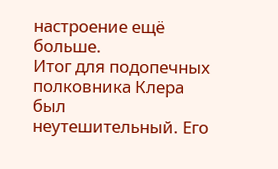настроение ещё больше.
Итог для подопечных полковника Клера был неутешительный. Его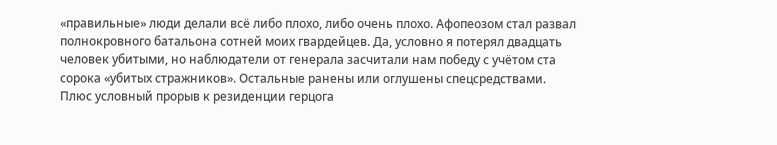«правильные» люди делали всё либо плохо, либо очень плохо. Афопеозом стал развал полнокровного батальона сотней моих гвардейцев. Да, условно я потерял двадцать человек убитыми, но наблюдатели от генерала засчитали нам победу с учётом ста сорока «убитых стражников». Остальные ранены или оглушены спецсредствами. Плюс условный прорыв к резиденции герцога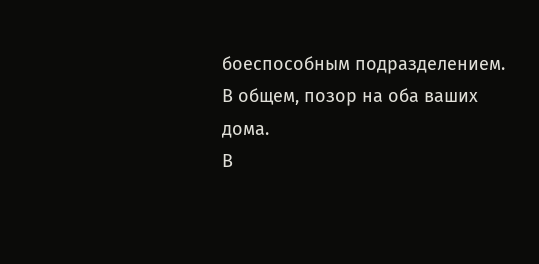боеспособным подразделением. В общем, позор на оба ваших дома.
В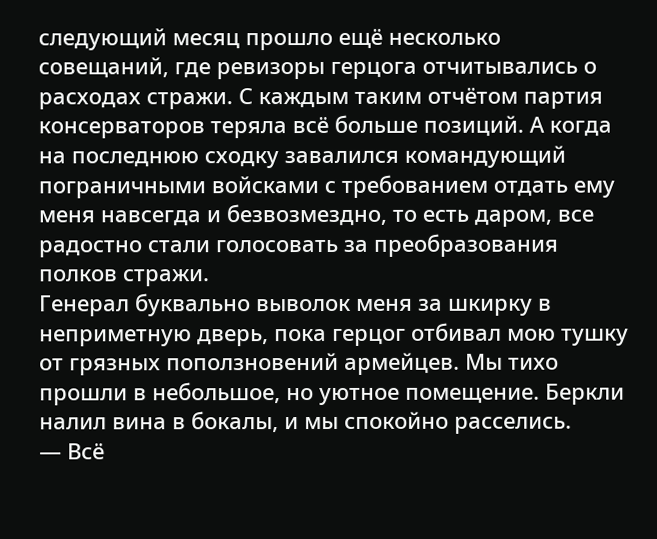следующий месяц прошло ещё несколько совещаний, где ревизоры герцога отчитывались о расходах стражи. С каждым таким отчётом партия консерваторов теряла всё больше позиций. А когда на последнюю сходку завалился командующий пограничными войсками с требованием отдать ему меня навсегда и безвозмездно, то есть даром, все радостно стали голосовать за преобразования полков стражи.
Генерал буквально выволок меня за шкирку в неприметную дверь, пока герцог отбивал мою тушку от грязных поползновений армейцев. Мы тихо прошли в небольшое, но уютное помещение. Беркли налил вина в бокалы, и мы спокойно расселись.
— Всё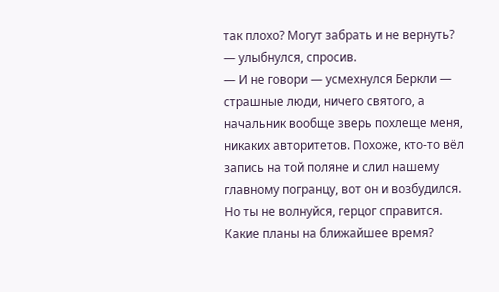так плохо? Могут забрать и не вернуть? — улыбнулся, спросив.
— И не говори — усмехнулся Беркли — страшные люди, ничего святого, а начальник вообще зверь похлеще меня, никаких авторитетов. Похоже, кто-то вёл запись на той поляне и слил нашему главному погранцу, вот он и возбудился. Но ты не волнуйся, герцог справится. Какие планы на ближайшее время?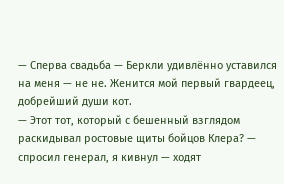— Сперва свадьба — Беркли удивлённо уставился на меня — не не. Женится мой первый гвардеец, добрейший души кот.
— Этот тот, который с бешенный взглядом раскидывал ростовые щиты бойцов Клера? — спросил генерал, я кивнул — ходят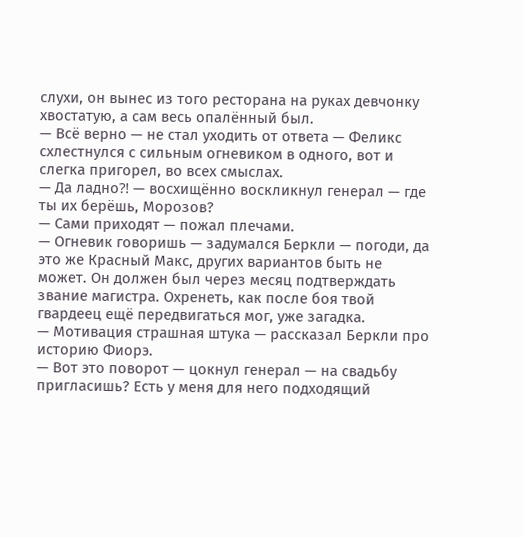слухи, он вынес из того ресторана на руках девчонку хвостатую, а сам весь опалённый был.
— Всё верно — не стал уходить от ответа — Феликс схлестнулся с сильным огневиком в одного, вот и слегка пригорел, во всех смыслах.
— Да ладно⁈ — восхищённо воскликнул генерал — где ты их берёшь, Морозов?
— Сами приходят — пожал плечами.
— Огневик говоришь — задумался Беркли — погоди, да это же Красный Макс, других вариантов быть не может. Он должен был через месяц подтверждать звание магистра. Охренеть, как после боя твой гвардеец ещё передвигаться мог, уже загадка.
— Мотивация страшная штука — рассказал Беркли про историю Фиорэ.
— Вот это поворот — цокнул генерал — на свадьбу пригласишь? Есть у меня для него подходящий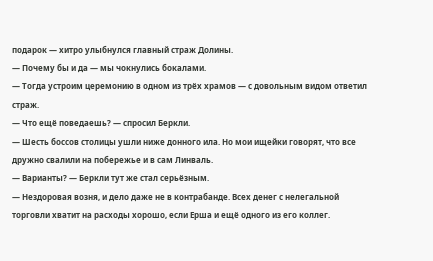подарок — хитро улыбнулся главный страж Долины.
— Почему бы и да — мы чокнулись бокалами.
— Тогда устроим церемонию в одном из трёх храмов — с довольным видом ответил страж.
— Что ещё поведаешь? — спросил Беркли.
— Шесть боссов столицы ушли ниже донного ила. Но мои ищейки говорят, что все дружно свалили на побережье и в сам Линваль.
— Варианты? — Беркли тут же стал серьёзным.
— Нездоровая возня, и дело даже не в контрабанде. Всех денег с нелегальной торговли хватит на расходы хорошо, если Ерша и ещё одного из его коллег.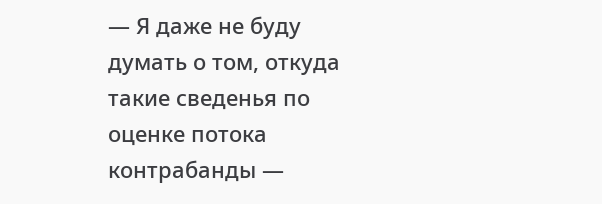— Я даже не буду думать о том, откуда такие сведенья по оценке потока контрабанды —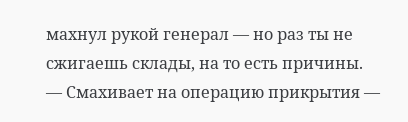махнул рукой генерал — но раз ты не сжигаешь склады, на то есть причины.
— Смахивает на операцию прикрытия —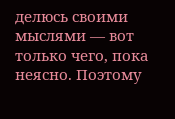делюсь своими мыслями — вот только чего, пока неясно. Поэтому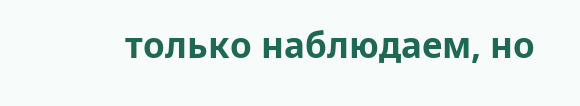только наблюдаем, но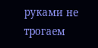руками не трогаем